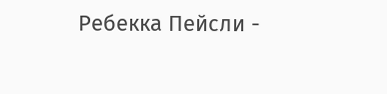Ребекка Пейсли -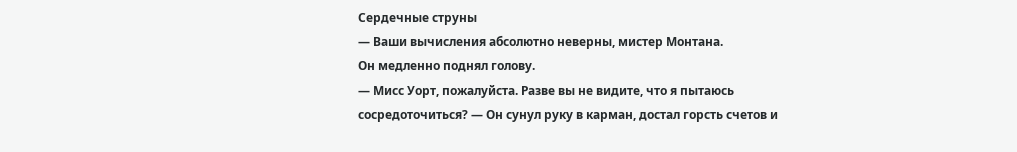Сердечные струны
— Ваши вычисления абсолютно неверны, мистер Монтана.
Он медленно поднял голову.
— Мисс Уорт, пожалуйста. Разве вы не видите, что я пытаюсь сосредоточиться? — Он сунул руку в карман, достал горсть счетов и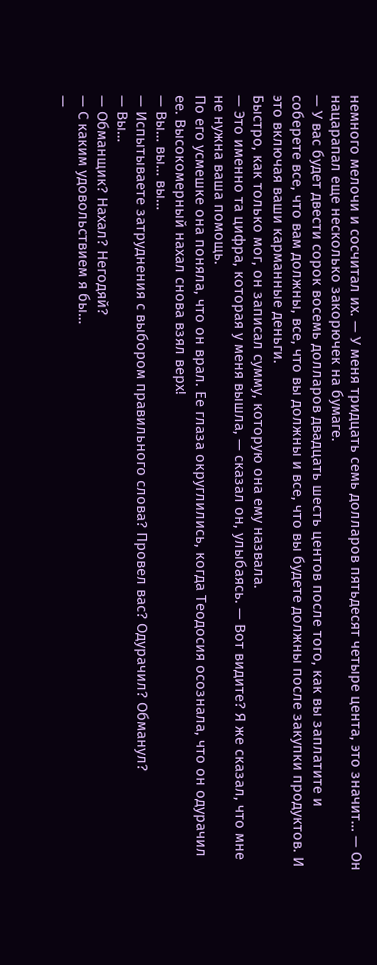немного мелочи и сосчитал их. — У меня тридцать семь долларов пятьдесят четыре цента, это значит… — Он нацарапал еще несколько закорючек на бумаге.
— У вас будет двести сорок восемь долларов двадцать шесть центов после того, как вы заплатите и соберете все, что вам должны, все, что вы должны и все, что вы будете должны после закупки продуктов. И это включая ваши карманные деньги.
Быстро, как только мог, он записал сумму, которую она ему назвала.
— Это именно та цифра, которая у меня вышла, — сказал он, улыбаясь. — Вот видите? Я же сказал, что мне не нужна ваша помощь.
По его усмешке она поняла, что он врал. Ее глаза округлились, когда Теодосия осознала, что он одурачил ее. Высокомерный нахал снова взял верх!
— Вы… вы… вы…
— Испытываете затруднения с выбором правильного слова? Провел вас? Одурачил? Обманул?
— Вы…
— Обманщик? Нахал? Негодяй?
— С каким удовольствием я бы…
—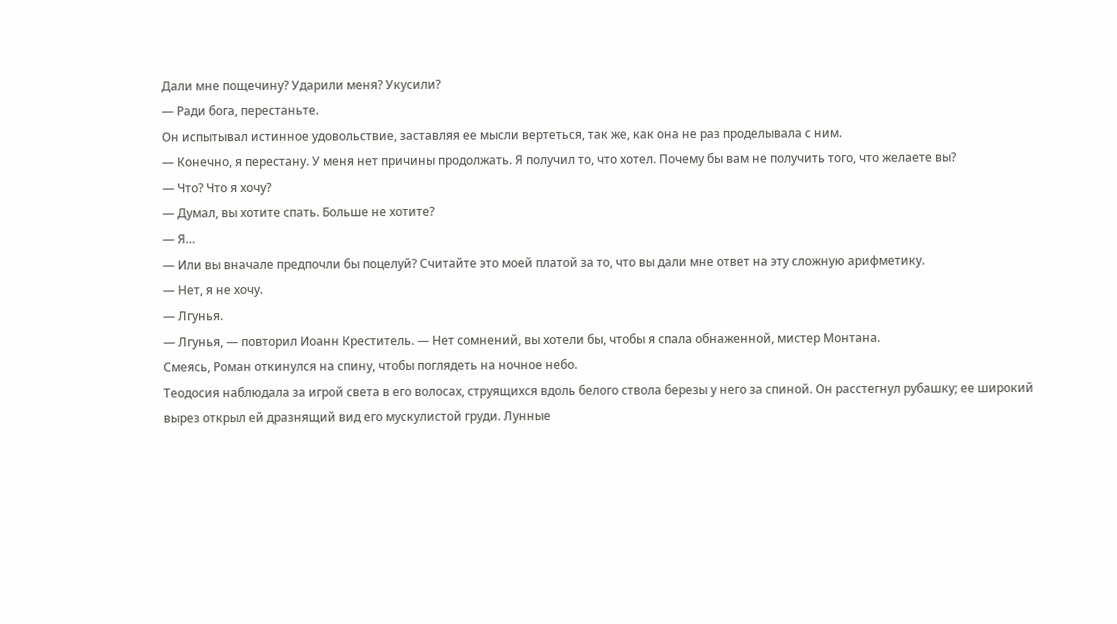Дали мне пощечину? Ударили меня? Укусили?
— Ради бога, перестаньте.
Он испытывал истинное удовольствие, заставляя ее мысли вертеться, так же, как она не раз проделывала с ним.
— Конечно, я перестану. У меня нет причины продолжать. Я получил то, что хотел. Почему бы вам не получить того, что желаете вы?
— Что? Что я хочу?
— Думал, вы хотите спать. Больше не хотите?
— Я…
— Или вы вначале предпочли бы поцелуй? Считайте это моей платой за то, что вы дали мне ответ на эту сложную арифметику.
— Нет, я не хочу.
— Лгунья.
— Лгунья, — повторил Иоанн Креститель. — Нет сомнений, вы хотели бы, чтобы я спала обнаженной, мистер Монтана.
Смеясь, Роман откинулся на спину, чтобы поглядеть на ночное небо.
Теодосия наблюдала за игрой света в его волосах, струящихся вдоль белого ствола березы у него за спиной. Он расстегнул рубашку; ее широкий вырез открыл ей дразнящий вид его мускулистой груди. Лунные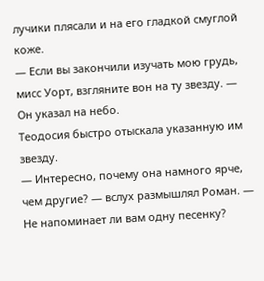лучики плясали и на его гладкой смуглой коже.
— Если вы закончили изучать мою грудь, мисс Уорт, взгляните вон на ту звезду. — Он указал на небо.
Теодосия быстро отыскала указанную им звезду.
— Интересно, почему она намного ярче, чем другие? — вслух размышлял Роман. — Не напоминает ли вам одну песенку?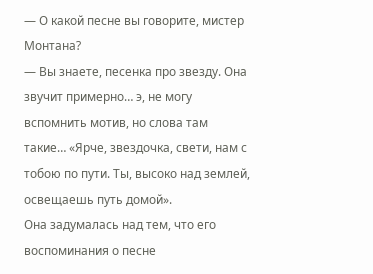— О какой песне вы говорите, мистер Монтана?
— Вы знаете, песенка про звезду. Она звучит примерно… э, не могу вспомнить мотив, но слова там такие… «Ярче, звездочка, свети, нам с тобою по пути. Ты, высоко над землей, освещаешь путь домой».
Она задумалась над тем, что его воспоминания о песне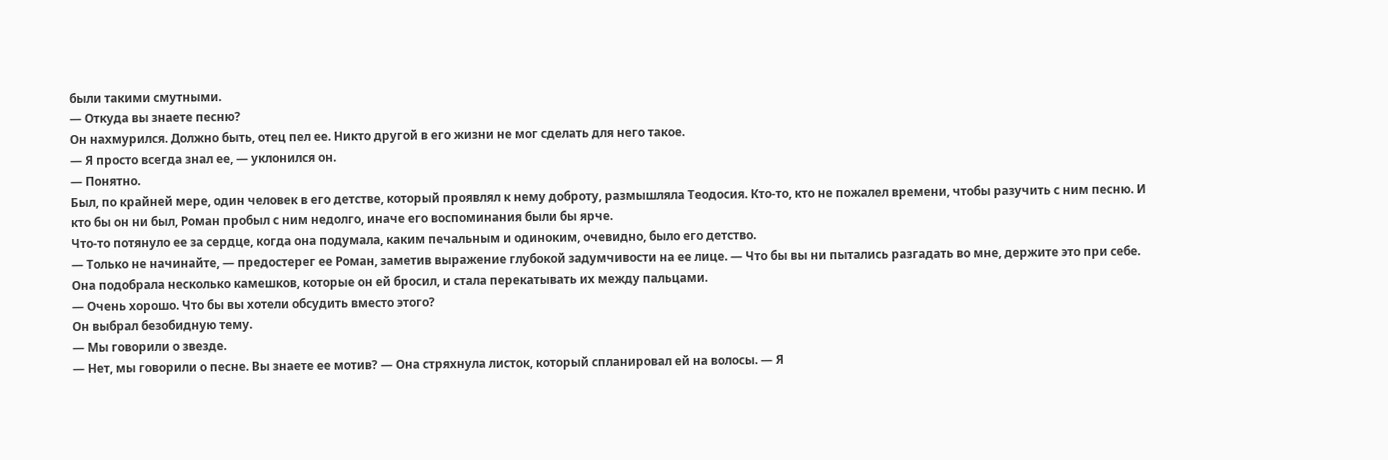были такими смутными.
— Откуда вы знаете песню?
Он нахмурился. Должно быть, отец пел ее. Никто другой в его жизни не мог сделать для него такое.
— Я просто всегда знал ее, — уклонился он.
— Понятно.
Был, по крайней мере, один человек в его детстве, который проявлял к нему доброту, размышляла Теодосия. Кто-то, кто не пожалел времени, чтобы разучить с ним песню. И кто бы он ни был, Роман пробыл с ним недолго, иначе его воспоминания были бы ярче.
Что-то потянуло ее за сердце, когда она подумала, каким печальным и одиноким, очевидно, было его детство.
— Только не начинайте, — предостерег ее Роман, заметив выражение глубокой задумчивости на ее лице. — Что бы вы ни пытались разгадать во мне, держите это при себе.
Она подобрала несколько камешков, которые он ей бросил, и стала перекатывать их между пальцами.
— Очень хорошо. Что бы вы хотели обсудить вместо этого?
Он выбрал безобидную тему.
— Мы говорили о звезде.
— Нет, мы говорили о песне. Вы знаете ее мотив? — Она стряхнула листок, который спланировал ей на волосы. — Я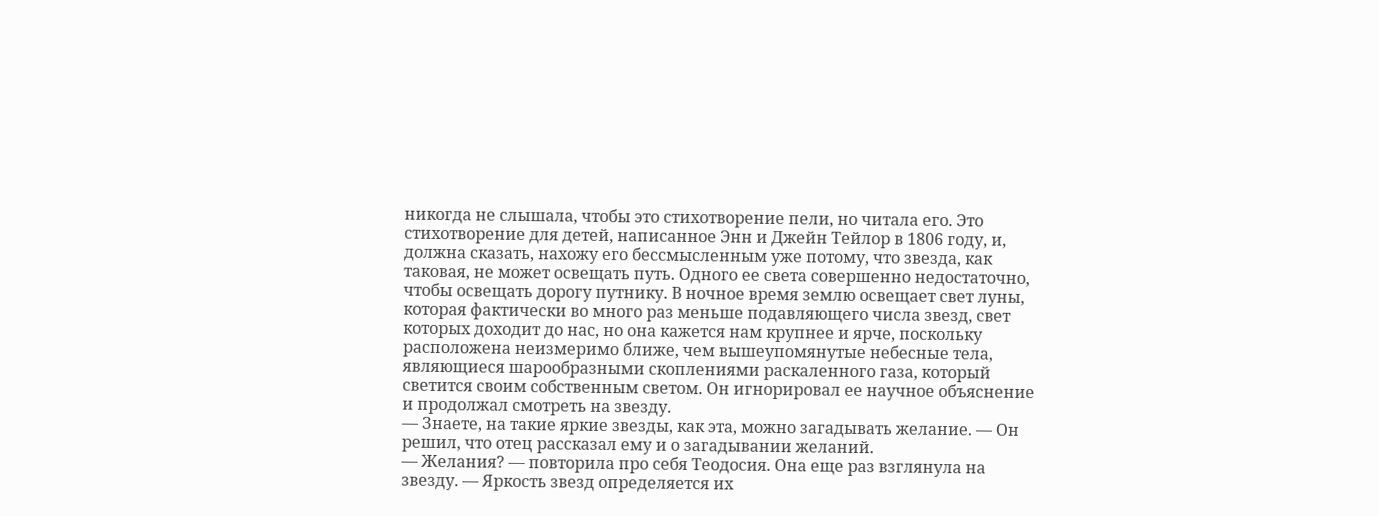никогда не слышала, чтобы это стихотворение пели, но читала его. Это стихотворение для детей, написанное Энн и Джейн Тейлор в 1806 году, и, должна сказать, нахожу его бессмысленным уже потому, что звезда, как таковая, не может освещать путь. Одного ее света совершенно недостаточно, чтобы освещать дорогу путнику. В ночное время землю освещает свет луны, которая фактически во много раз меньше подавляющего числа звезд, свет которых доходит до нас, но она кажется нам крупнее и ярче, поскольку расположена неизмеримо ближе, чем вышеупомянутые небесные тела, являющиеся шарообразными скоплениями раскаленного газа, который светится своим собственным светом. Он игнорировал ее научное объяснение и продолжал смотреть на звезду.
— Знаете, на такие яркие звезды, как эта, можно загадывать желание. — Он решил, что отец рассказал ему и о загадывании желаний.
— Желания? — повторила про себя Теодосия. Она еще раз взглянула на звезду. — Яркость звезд определяется их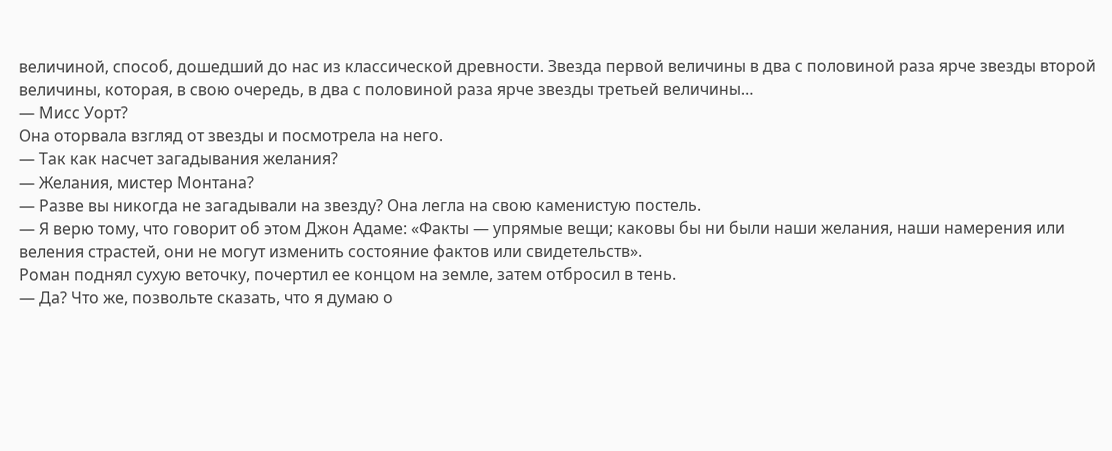величиной, способ, дошедший до нас из классической древности. Звезда первой величины в два с половиной раза ярче звезды второй величины, которая, в свою очередь, в два с половиной раза ярче звезды третьей величины…
— Мисс Уорт?
Она оторвала взгляд от звезды и посмотрела на него.
— Так как насчет загадывания желания?
— Желания, мистер Монтана?
— Разве вы никогда не загадывали на звезду? Она легла на свою каменистую постель.
— Я верю тому, что говорит об этом Джон Адаме: «Факты — упрямые вещи; каковы бы ни были наши желания, наши намерения или веления страстей, они не могут изменить состояние фактов или свидетельств».
Роман поднял сухую веточку, почертил ее концом на земле, затем отбросил в тень.
— Да? Что же, позвольте сказать, что я думаю о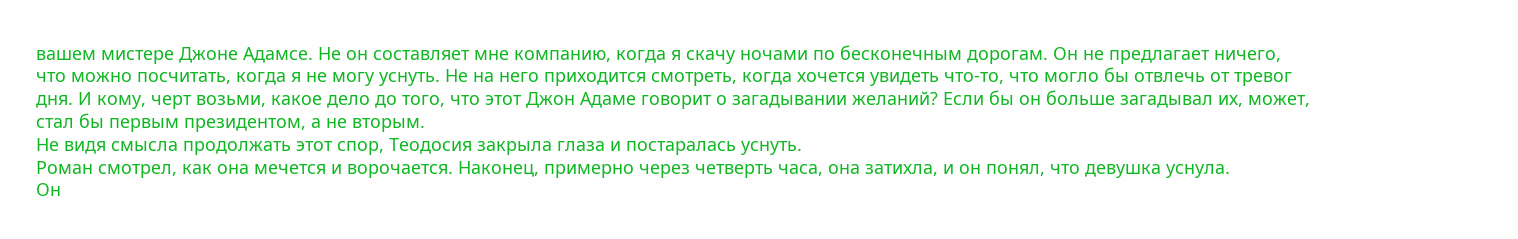вашем мистере Джоне Адамсе. Не он составляет мне компанию, когда я скачу ночами по бесконечным дорогам. Он не предлагает ничего, что можно посчитать, когда я не могу уснуть. Не на него приходится смотреть, когда хочется увидеть что-то, что могло бы отвлечь от тревог дня. И кому, черт возьми, какое дело до того, что этот Джон Адаме говорит о загадывании желаний? Если бы он больше загадывал их, может, стал бы первым президентом, а не вторым.
Не видя смысла продолжать этот спор, Теодосия закрыла глаза и постаралась уснуть.
Роман смотрел, как она мечется и ворочается. Наконец, примерно через четверть часа, она затихла, и он понял, что девушка уснула.
Он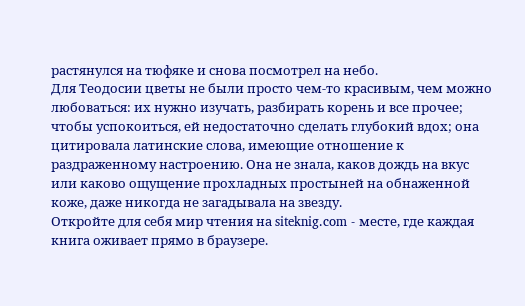растянулся на тюфяке и снова посмотрел на небо.
Для Теодосии цветы не были просто чем-то красивым, чем можно любоваться: их нужно изучать, разбирать корень и все прочее; чтобы успокоиться, ей недостаточно сделать глубокий вдох; она цитировала латинские слова, имеющие отношение к раздраженному настроению. Она не знала, каков дождь на вкус или каково ощущение прохладных простыней на обнаженной коже, даже никогда не загадывала на звезду.
Откройте для себя мир чтения на siteknig.com - месте, где каждая книга оживает прямо в браузере.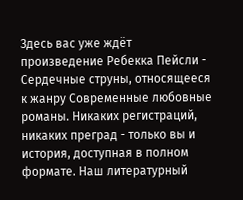Здесь вас уже ждёт произведение Ребекка Пейсли - Сердечные струны, относящееся к жанру Современные любовные романы. Никаких регистраций, никаких преград - только вы и история, доступная в полном формате. Наш литературный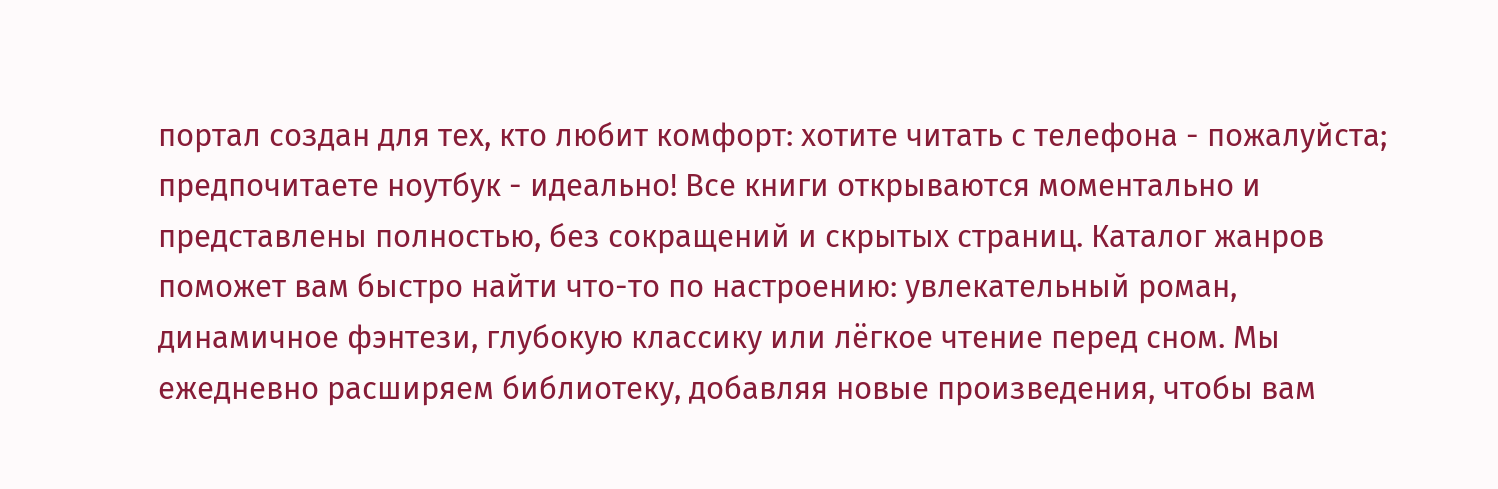портал создан для тех, кто любит комфорт: хотите читать с телефона - пожалуйста; предпочитаете ноутбук - идеально! Все книги открываются моментально и представлены полностью, без сокращений и скрытых страниц. Каталог жанров поможет вам быстро найти что-то по настроению: увлекательный роман, динамичное фэнтези, глубокую классику или лёгкое чтение перед сном. Мы ежедневно расширяем библиотеку, добавляя новые произведения, чтобы вам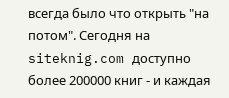всегда было что открыть "на потом". Сегодня на siteknig.com доступно более 200000 книг - и каждая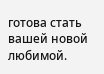готова стать вашей новой любимой.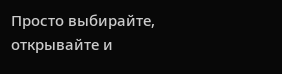Просто выбирайте, открывайте и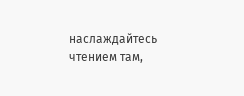наслаждайтесь чтением там,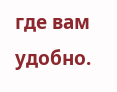где вам удобно.